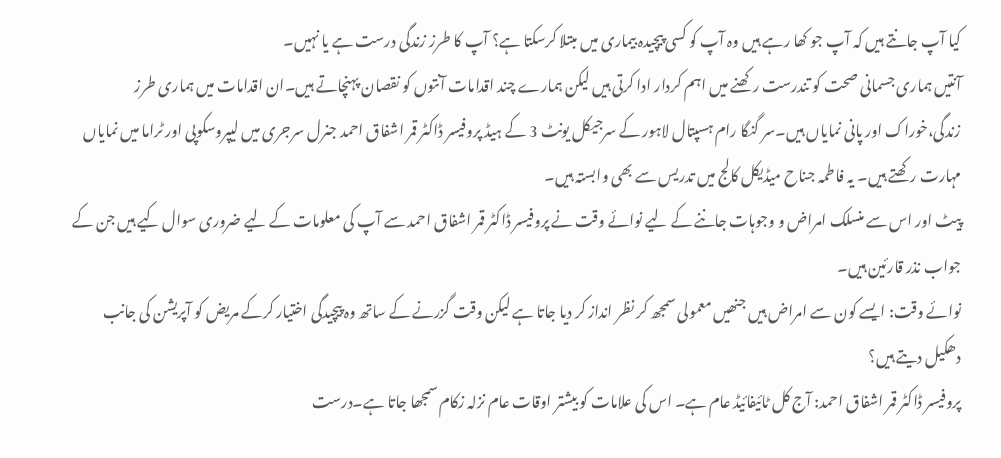کیا آپ جانتے ہیں کہ آپ جو کھا رہے ہیں وہ آپ کو کسی پیچیدہ بیماری میں مبتلا کرسکتا ہے؟ آپ کا طرز زندگی درست ہے یا نہیں۔
آنتیں ہماری جسمانی صحت کو تندرست رکھنے میں اہم کردار ادا کرتی ہیں لیکن ہمارے چند اقدامات آنتوں کو نقصان پہنچاتے ہیں۔ان اقدامات میں ہماری طرز زندگی،خوراک اور پانی نمایاں ہیں۔سر گنگا رام ہسپتال لاہور کے سرجیکل یونٹ 3 کے ہیڈ پروفیسر ڈاکٹر قمر اشفاق احمد جنرل سرجری میں لیپروسکوپی اور ٹراما میں نمایاں مہارت رکھتے ہیں۔ یہ فاطمہ جناح میڈیکل کالج میں تدریس سے بھی وابستہ ہیں۔
پیٹ اور اس سے منسلک امراض و وجوہات جاننے کے لیے نوائے وقت نے پروفیسر ڈاکٹر قمر اشفاق احمد سے آپ کی معلومات کے لیے ضروری سوال کیے ہیں جن کے جواب نذر قارئین ہیں۔
نوائے وقت: ایسے کون سے امراض ہیں جنھیں معمولی سمجھ کر نظر انداز کر دیا جاتا ہے لیکن وقت گزرنے کے ساتھ وہ پیچیدگی اختیار کرکے مریض کو آپریشن کی جانب دھکیل دیتے ہیں؟
پروفیسر ڈاکٹر قمر اشفاق احمد: آج کل ٹائیفائیڈ عام ہے۔ اس کی علامات کو بیشتر اوقات عام نزلہ زکام سمجھا جاتا ہے۔درست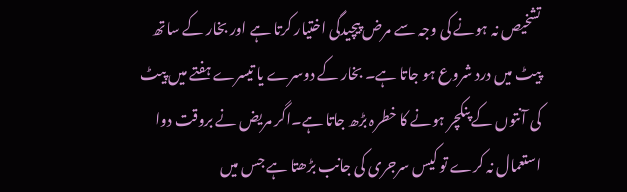تشخیص نہ ہونے کی وجہ سے مرض پیچیدگی اختیار کرتا ہے اور بخار کے ساتھ پیٹ میں درد شروع ہو جاتا ہے۔ بخار کے دوسرے یا تیسرے ہفتے میں پیٹ کی آنتوں کے پنکچر ہونے کا خطرہ بڑھ جاتا ہے۔اگر مریض نے بروقت دوا استعمال نہ کرے تو کیس سرجری کی جانب بڑھتا ہے جس میں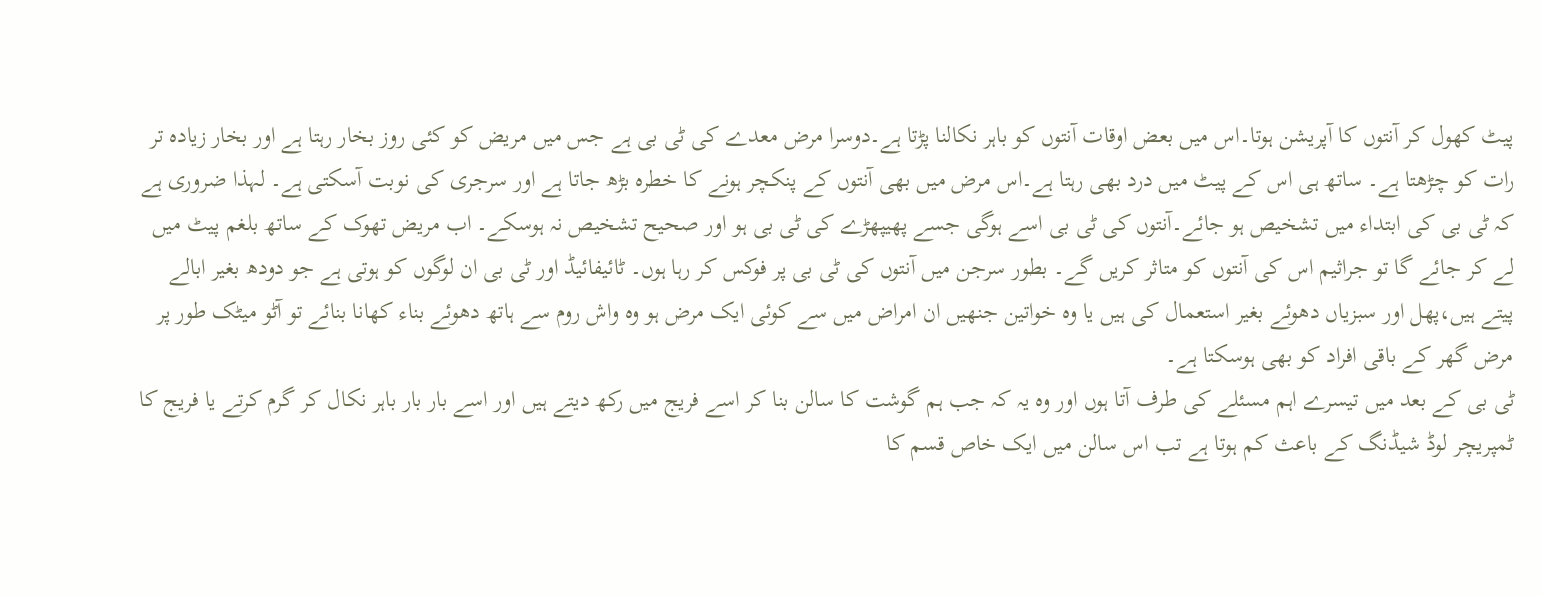پیٹ کھول کر آنتوں کا آپریشن ہوتا۔اس میں بعض اوقات آنتوں کو باہر نکالنا پڑتا ہے۔دوسرا مرض معدے کی ٹی بی ہے جس میں مریض کو کئی روز بخار رہتا ہے اور بخار زیادہ تر رات کو چڑھتا ہے۔ ساتھ ہی اس کے پیٹ میں درد بھی رہتا ہے۔اس مرض میں بھی آنتوں کے پنکچر ہونے کا خطرہ بڑھ جاتا ہے اور سرجری کی نوبت آسکتی ہے۔ لہذا ضروری ہے کہ ٹی بی کی ابتداء میں تشخیص ہو جائے۔آنتوں کی ٹی بی اسے ہوگی جسے پھیپھڑے کی ٹی بی ہو اور صحیح تشخیص نہ ہوسکے۔ اب مریض تھوک کے ساتھ بلغم پیٹ میں لے کر جائے گا تو جراثیم اس کی آنتوں کو متاثر کریں گے۔ بطور سرجن میں آنتوں کی ٹی بی پر فوکس کر رہا ہوں۔ ٹائیفائیڈ اور ٹی بی ان لوگوں کو ہوتی ہے جو دودھ بغیر ابالے پیتے ہیں،پھل اور سبزیاں دھوئے بغیر استعمال کی ہیں یا وہ خواتین جنھیں ان امراض میں سے کوئی ایک مرض ہو وہ واش روم سے ہاتھ دھوئے بناء کھانا بنائے تو آٹو میٹک طور پر مرض گھر کے باقی افراد کو بھی ہوسکتا ہے۔
ٹی بی کے بعد میں تیسرے اہم مسئلے کی طرف آتا ہوں اور وہ یہ کہ جب ہم گوشت کا سالن بنا کر اسے فریج میں رکھ دیتے ہیں اور اسے بار بار باہر نکال کر گرم کرتے یا فریج کا ٹمپریچر لوڈ شیڈنگ کے باعث کم ہوتا ہے تب اس سالن میں ایک خاص قسم کا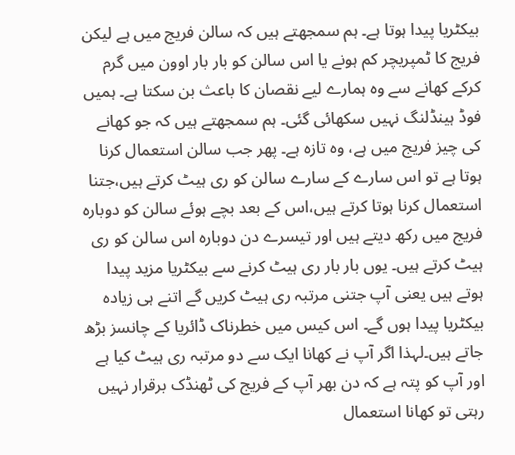بیکٹریا پیدا ہوتا ہے۔ ہم سمجھتے ہیں کہ سالن فریج میں ہے لیکن فریج کا ٹمپریچر کم ہونے یا اس سالن کو بار بار اوون میں گرم کرکے کھانے سے وہ ہمارے لیے نقصان کا باعث بن سکتا ہے۔ ہمیں فوڈ ہینڈلنگ نہیں سکھائی گئی۔ ہم سمجھتے ہیں کہ جو کھانے کی چیز فریج میں ہے، وہ تازہ ہے۔ پھر جب سالن استعمال کرنا ہوتا ہے تو اس سارے کے سارے سالن کو ری ہیٹ کرتے ہیں،جتنا استعمال کرنا ہوتا کرتے ہیں،اس کے بعد بچے ہوئے سالن کو دوبارہ فریج میں رکھ دیتے ہیں اور تیسرے دن دوبارہ اس سالن کو ری ہیٹ کرتے ہیں۔ یوں بار بار ری ہیٹ کرنے سے بیکٹریا مزید پیدا ہوتے ہیں یعنی آپ جتنی مرتبہ ری ہیٹ کریں گے اتنے ہی زیادہ بیکٹریا پیدا ہوں گے۔ اس کیس میں خطرناک ڈائریا کے چانسز بڑھ جاتے ہیں۔لہذا اگر آپ نے کھانا ایک سے دو مرتبہ ری ہیٹ کیا ہے اور آپ کو پتہ ہے کہ دن بھر آپ کے فریج کی ٹھنڈک برقرار نہیں رہتی تو کھانا استعمال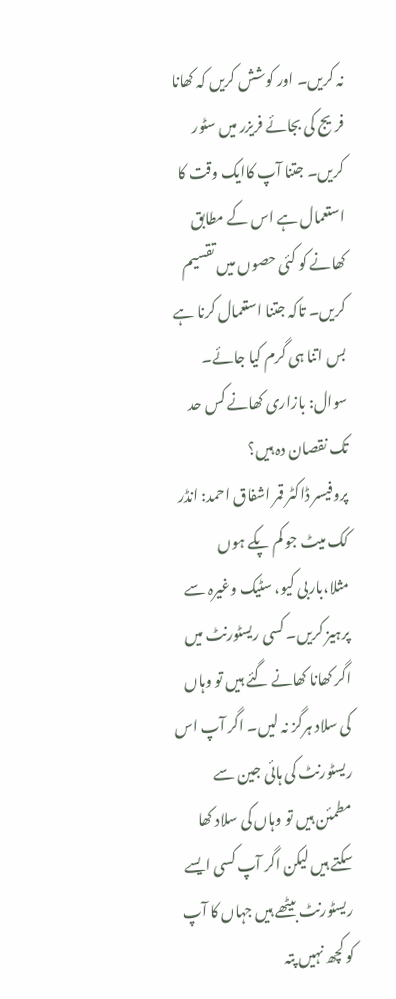نہ کریں۔ اور کوشش کریں کہ کھانا فریج کی بجائے فریزر میں سٹور کریں۔ جتنا آپ کاایک وقت کا استعمال ہے اس کے مطابق کھانے کو کئی حصوں میں تقسیم کریں۔ تاکہ جتنا استعمال کرنا ہے بس اتنا ہی گرم کیا جائے۔
سوال: بازاری کھانے کس حد تک نقصان دہ ہیں؟
پروفیسر ڈاکٹر قمر اشفاق احمد: انڈر کک میٹ جو کم پکے ہوں مثلا،باربی کیو، سٹیک وغیرہ سے پرہیز کریں۔ کسی ریسٹورنٹ میں اگر کھانا کھانے گئے ہیں تو وہاں کی سلاد ہرگز نہ لیں۔ اگر آپ اس ریسٹورنٹ کی ہائی جین سے مطمئن ہیں تو وہاں کی سلاد کھا سکتے ہیں لیکن اگر آپ کسی ایسے ریسٹورنٹ بیٹھے ہیں جہاں کا آپ کو کچھ نہیں پتہ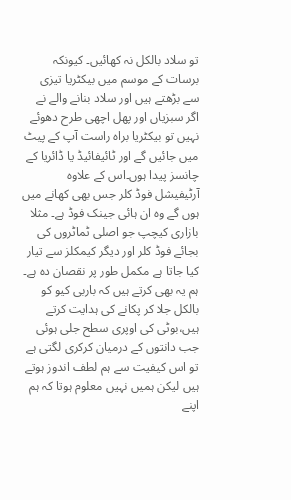تو سلاد بالکل نہ کھائیں۔ کیونکہ برسات کے موسم میں بیکٹریا تیزی سے بڑھتے ہیں اور سلاد بنانے والے نے اگر سبزیاں اور پھل اچھی طرح دھوئے نہیں تو بیکٹریا براہ راست آپ کے پیٹ میں جائیں گے اور ٹائیفائیڈ یا ڈائریا کے چانسز پیدا ہوں۔اس کے علاوہ آرٹیفیشل فوڈ کلر جس بھی کھانے میں ہوں گے وہ ان ہائی جینک فوڈ ہے۔ مثلا بازاری کیچپ جو اصلی ٹماٹروں کی بجائے فوڈ کلر اور دیگر کیمکلز سے تیار کیا جاتا ہے مکمل طور پر نقصان دہ ہے۔
ہم یہ بھی کرتے ہیں کہ باربی کیو کو بالکل جلا کر پکانے کی ہدایت کرتے ہیں،بوٹی کی اوپری سطح جلی ہوئی جب دانتوں کے درمیان کرکری لگتی ہے تو اس کیفیت سے ہم لطف اندوز ہوتے ہیں لیکن ہمیں نہیں معلوم ہوتا کہ ہم اپنے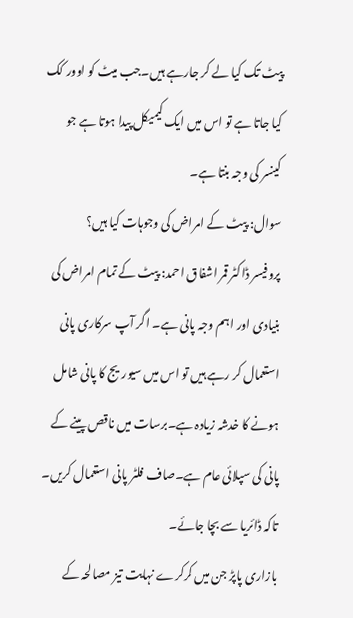پیٹ تک کیا لے کر جارہے ہیں۔جب میٹ کو اوور کک کیا جاتا ہے تو اس میں ایک کیمیکل پیدا ہوتا ہے جو کینسر کی وجہ بنتا ہے۔
سوال: پیٹ کے امراض کی وجوہات کیا ہیں؟
پروفیسر ڈاکٹر قمر اشفاق احمد: پیٹ کے تمام امراض کی بنیادی اور اہم وجہ پانی ہے۔ اگر آپ سرکاری پانی استعمال کر رہے ہیں تو اس میں سیوریج کا پانی شامل ہونے کا خدشہ زیادہ ہے۔برسات میں ناقص پینے کے پانی کی سپلائی عام ہے۔صاف فلٹر پانی استعمال کریں۔ تاکہ ڈائریا سے بچا جائے۔
بازاری پاپڑ جن میں کرکرے نہایت تیز مصالحہ کے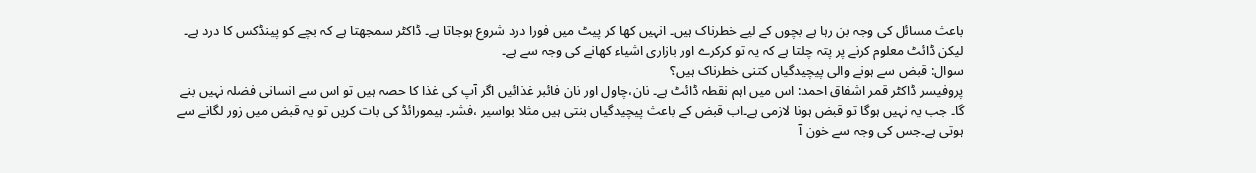باعث مسائل کی وجہ بن رہا ہے بچوں کے لیے خطرناک ہیں۔ انہیں کھا کر پیٹ میں فورا درد شروع ہوجاتا ہے۔ ڈاکٹر سمجھتا ہے کہ بچے کو پینڈکس کا درد ہے۔ لیکن ڈائٹ معلوم کرنے پر پتہ چلتا ہے کہ یہ تو کرکرے اور بازاری اشیاء کھانے کی وجہ سے ہے۔
سوال: قبض سے ہونے والی پیچیدگیاں کتنی خطرناک ہیں؟
پروفیسر ڈاکٹر قمر اشفاق احمد: اس میں اہم نقطہ ڈائٹ ہے۔ نان،چاول اور نان فائبر غذائیں اگر آپ کی غذا کا حصہ ہیں تو اس سے انسانی فضلہ نہیں بنے گا۔ جب یہ نہیں ہوگا تو قبض ہونا لازمی ہے۔اب قبض کے باعث پیچیدگیاں بنتی ہیں مثلا بواسیر ،فشر۔ ہیمورائڈ کی بات کریں تو یہ قبض میں زور لگانے سے ہوتی ہے۔جس کی وجہ سے خون آ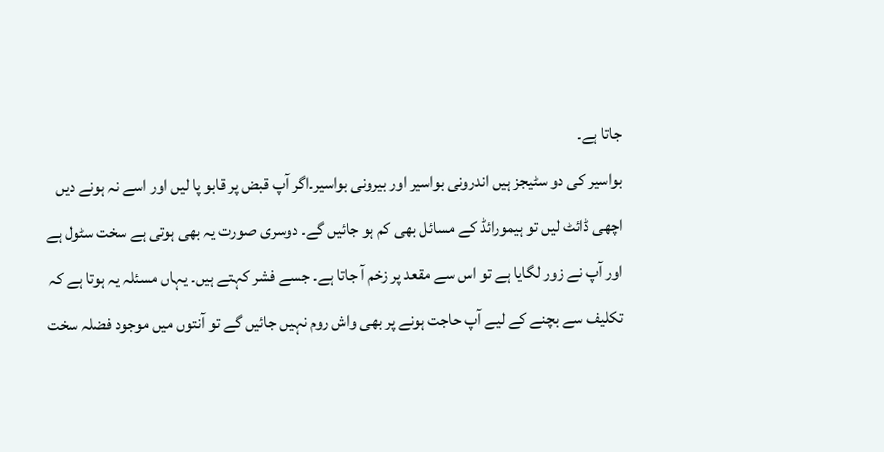جاتا ہے۔
بواسیر کی دو سٹیجز ہیں اندرونی بواسیر اور بیرونی بواسیر۔اگر آپ قبض پر قابو پا لیں اور اسے نہ ہونے دیں اچھی ڈائٹ لیں تو ہیمورائڈ کے مسائل بھی کم ہو جائیں گے۔ دوسری صورت یہ بھی ہوتی ہے سخت سٹول ہے اور آپ نے زور لگایا ہے تو اس سے مقعد پر زخم آ جاتا ہے۔ جسے فشر کہتے ہیں۔ یہاں مسئلہ یہ ہوتا ہے کہ تکلیف سے بچنے کے لیے آپ حاجت ہونے پر بھی واش روم نہیں جائیں گے تو آنتوں میں موجود فضلہ سخت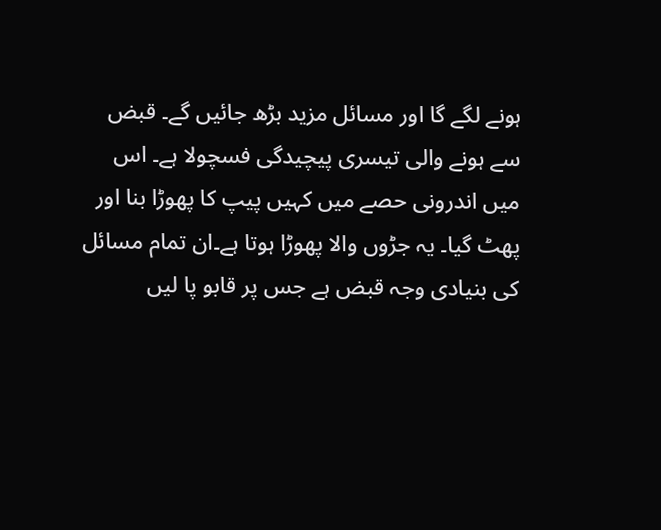ہونے لگے گا اور مسائل مزید بڑھ جائیں گے۔ قبض سے ہونے والی تیسری پیچیدگی فسچولا ہے۔ اس میں اندرونی حصے میں کہیں پیپ کا پھوڑا بنا اور پھٹ گیا۔ یہ جڑوں والا پھوڑا ہوتا ہے۔ان تمام مسائل کی بنیادی وجہ قبض ہے جس پر قابو پا لیں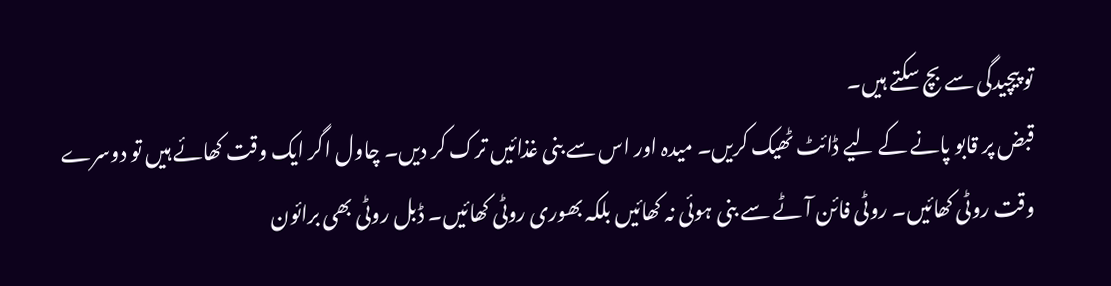تو پیچیدگی سے بچ سکتے ہیں۔
قبض پر قابو پانے کے لیے ڈائٹ ٹھیک کریں۔ میدہ اور اس سے بنی غذائیں ترک کر دیں۔ چاول اگر ایک وقت کھائے ہیں تو دوسرے وقت روٹی کھائیں۔ روٹی فائن آٹے سے بنی ہوئی نہ کھائیں بلکہ بھوری روٹی کھائیں۔ ڈبل روٹی بھی برائون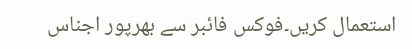استعمال کریں۔فوکس فائبر سے بھرپور اجناس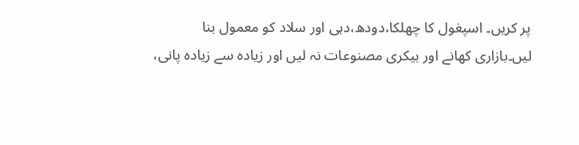پر کریں۔ اسپغول کا چھلکا،دودھ،دہی اور سلاد کو معمول بنا لیں۔بازاری کھانے اور بیکری مصنوعات نہ لیں اور زیادہ سے زیادہ پانی،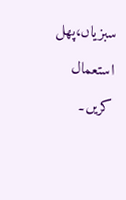سبزیاں،پھل استعمال کریں۔